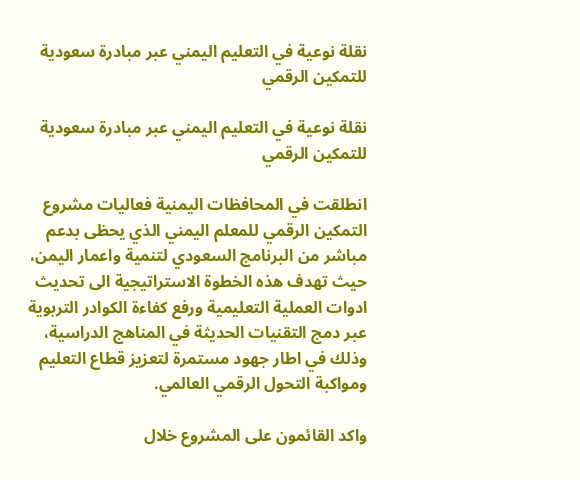نقلة نوعية في التعليم اليمني عبر مبادرة سعودية للتمكين الرقمي

نقلة نوعية في التعليم اليمني عبر مبادرة سعودية للتمكين الرقمي

انطلقت في المحافظات اليمنية فعاليات مشروع التمكين الرقمي للمعلم اليمني الذي يحظى بدعم مباشر من البرنامج السعودي لتنمية واعمار اليمن، حيث تهدف هذه الخطوة الاستراتيجية الى تحديث ادوات العملية التعليمية ورفع كفاءة الكوادر التربوية عبر دمج التقنيات الحديثة في المناهج الدراسية، وذلك في اطار جهود مستمرة لتعزيز قطاع التعليم ومواكبة التحول الرقمي العالمي.

واكد القائمون على المشروع خلال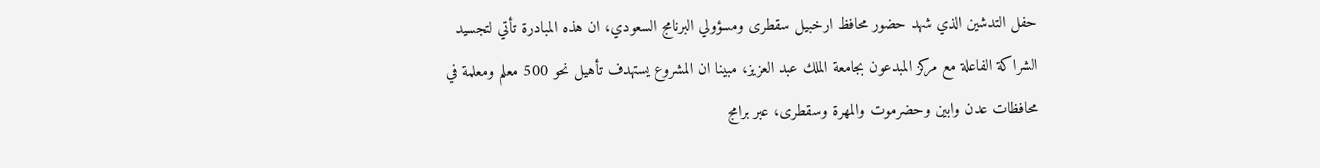حفل التدشين الذي شهد حضور محافظ ارخبيل سقطرى ومسؤولي البرنامج السعودي، ان هذه المبادرة تأتي لتجسيد الشراكة الفاعلة مع مركز المبدعون بجامعة الملك عبد العزيز، مبينا ان المشروع يستهدف تأهيل نحو 500 معلم ومعلمة في محافظات عدن وابين وحضرموت والمهرة وسقطرى، عبر برامج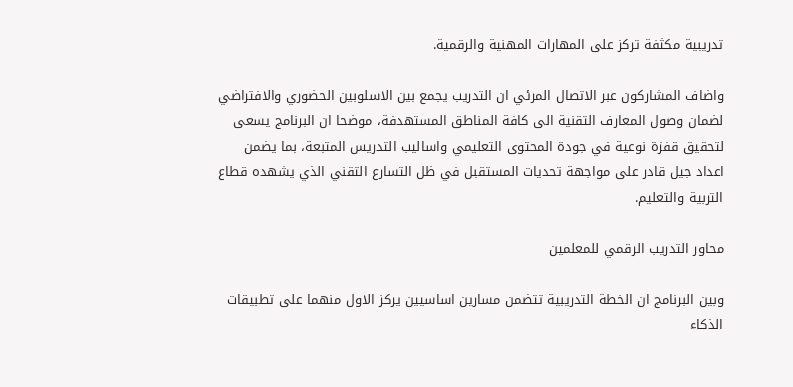تدريبية مكثفة تركز على المهارات المهنية والرقمية.

واضاف المشاركون عبر الاتصال المرئي ان التدريب يجمع بين الاسلوبين الحضوري والافتراضي لضمان وصول المعارف التقنية الى كافة المناطق المستهدفة، موضحا ان البرنامج يسعى لتحقيق قفزة نوعية في جودة المحتوى التعليمي واساليب التدريس المتبعة، بما يضمن اعداد جيل قادر على مواجهة تحديات المستقبل في ظل التسارع التقني الذي يشهده قطاع التربية والتعليم.

محاور التدريب الرقمي للمعلمين

وبين البرنامج ان الخطة التدريبية تتضمن مسارين اساسيين يركز الاول منهما على تطبيقات الذكاء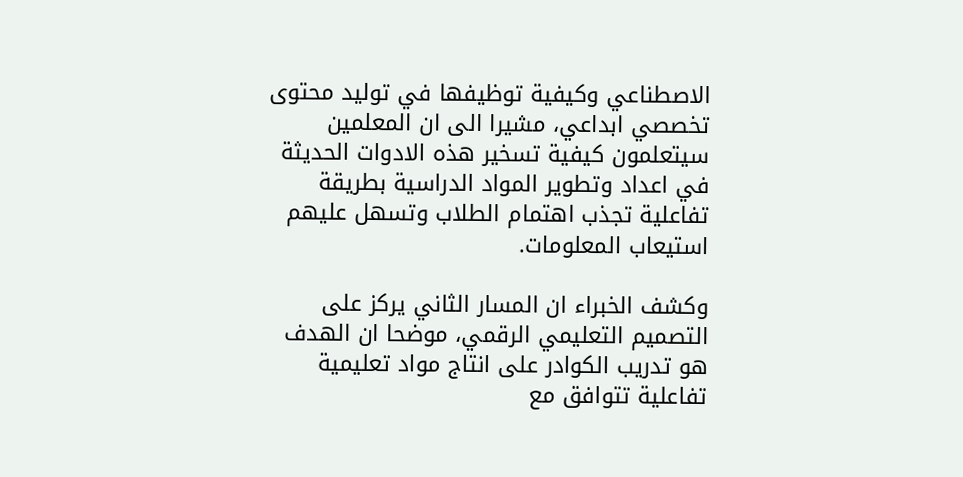الاصطناعي وكيفية توظيفها في توليد محتوى تخصصي ابداعي، مشيرا الى ان المعلمين سيتعلمون كيفية تسخير هذه الادوات الحديثة في اعداد وتطوير المواد الدراسية بطريقة تفاعلية تجذب اهتمام الطلاب وتسهل عليهم استيعاب المعلومات.

وكشف الخبراء ان المسار الثاني يركز على التصميم التعليمي الرقمي، موضحا ان الهدف هو تدريب الكوادر على انتاج مواد تعليمية تفاعلية تتوافق مع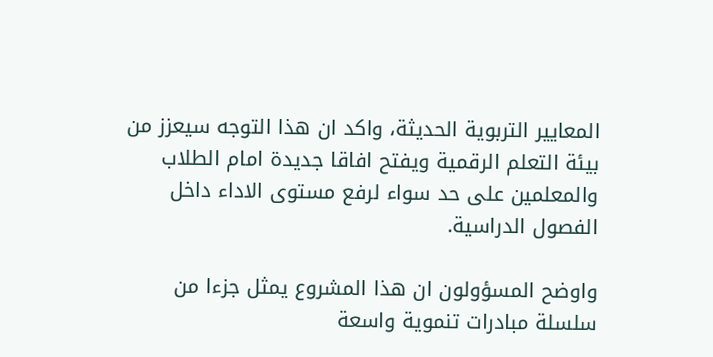المعايير التربوية الحديثة، واكد ان هذا التوجه سيعزز من بيئة التعلم الرقمية ويفتح افاقا جديدة امام الطلاب والمعلمين على حد سواء لرفع مستوى الاداء داخل الفصول الدراسية.

واوضح المسؤولون ان هذا المشروع يمثل جزءا من سلسلة مبادرات تنموية واسعة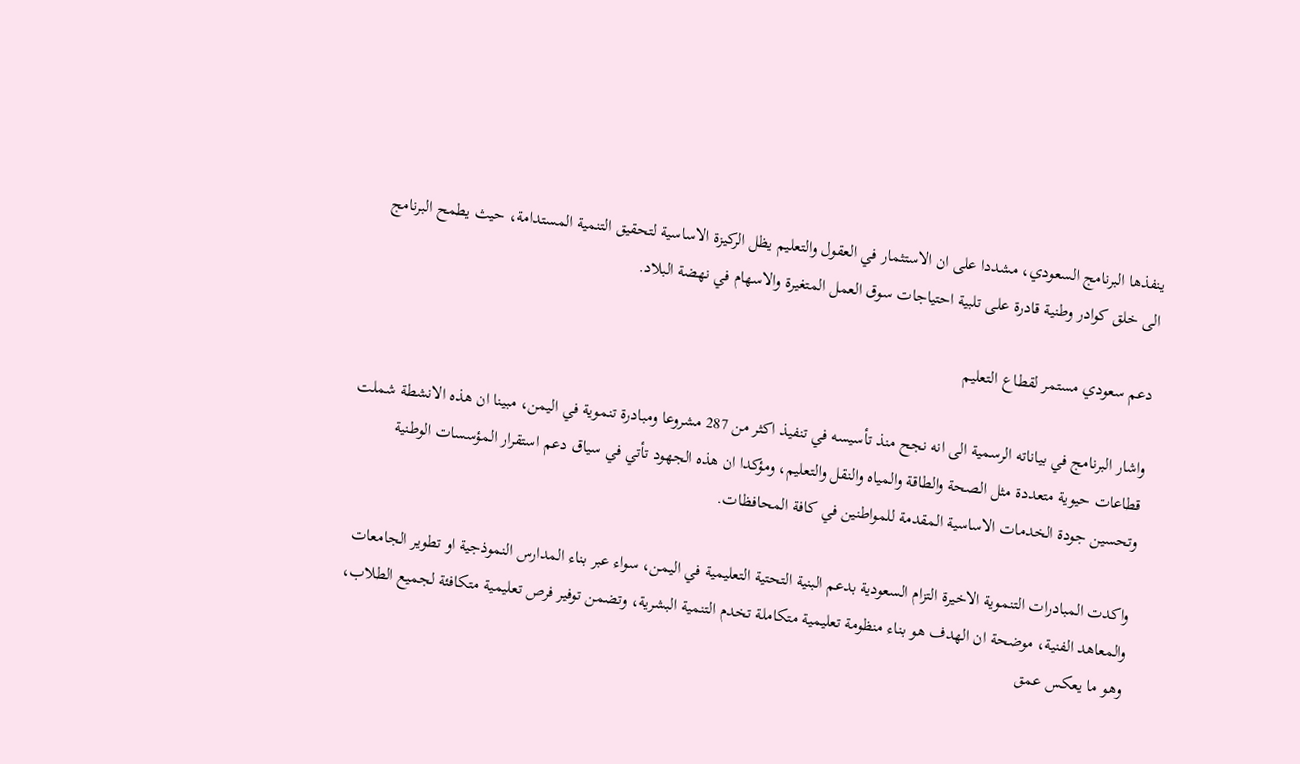ينفذها البرنامج السعودي، مشددا على ان الاستثمار في العقول والتعليم يظل الركيزة الاساسية لتحقيق التنمية المستدامة، حيث يطمح البرنامج الى خلق كوادر وطنية قادرة على تلبية احتياجات سوق العمل المتغيرة والاسهام في نهضة البلاد.

دعم سعودي مستمر لقطاع التعليم

واشار البرنامج في بياناته الرسمية الى انه نجح منذ تأسيسه في تنفيذ اكثر من 287 مشروعا ومبادرة تنموية في اليمن، مبينا ان هذه الانشطة شملت قطاعات حيوية متعددة مثل الصحة والطاقة والمياه والنقل والتعليم، ومؤكدا ان هذه الجهود تأتي في سياق دعم استقرار المؤسسات الوطنية وتحسين جودة الخدمات الاساسية المقدمة للمواطنين في كافة المحافظات.

واكدت المبادرات التنموية الاخيرة التزام السعودية بدعم البنية التحتية التعليمية في اليمن، سواء عبر بناء المدارس النموذجية او تطوير الجامعات والمعاهد الفنية، موضحة ان الهدف هو بناء منظومة تعليمية متكاملة تخدم التنمية البشرية، وتضمن توفير فرص تعليمية متكافئة لجميع الطلاب، وهو ما يعكس عمق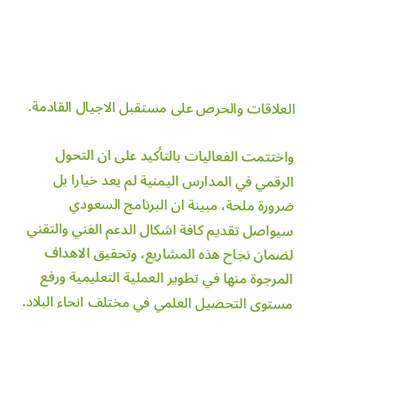العلاقات والحرص على مستقبل الاجيال القادمة.

واختتمت الفعاليات بالتأكيد على ان التحول الرقمي في المدارس اليمنية لم يعد خيارا بل ضرورة ملحة، مبينة ان البرنامج السعودي سيواصل تقديم كافة اشكال الدعم الفني والتقني لضمان نجاح هذه المشاريع، وتحقيق الاهداف المرجوة منها في تطوير العملية التعليمية ورفع مستوى التحصيل العلمي في مختلف انحاء البلاد.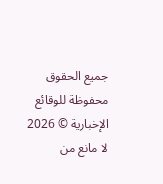جميع الحقوق محفوظة للوقائع الإخبارية © 2026
لا مانع من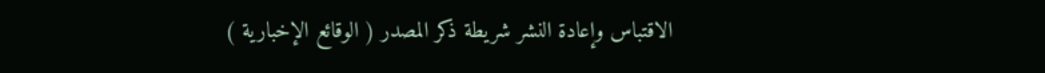الاقتباس وإعادة النشر شريطة ذكر المصدر ( الوقائع الإخبارية )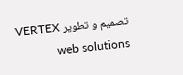تصميم و تطوير VERTEX web solutions